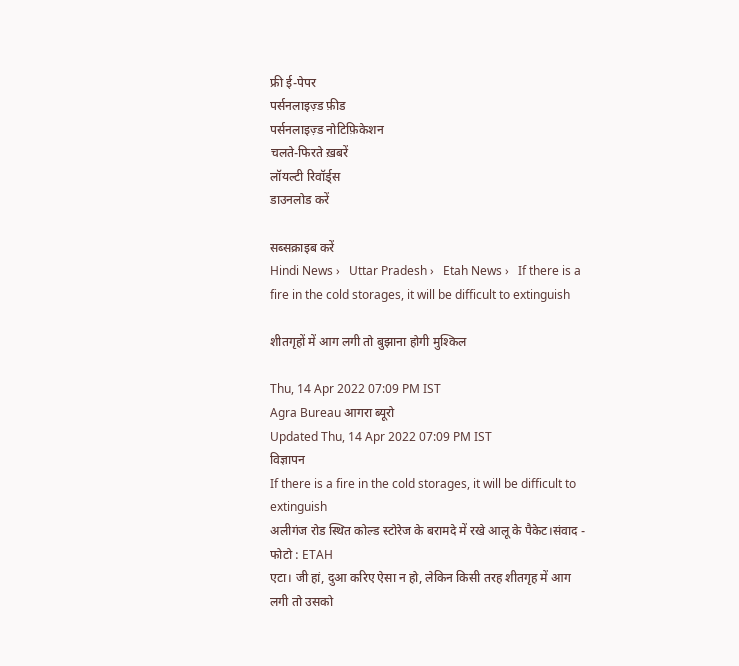फ्री ई-पेपर
पर्सनलाइज़्ड फ़ीड
पर्सनलाइज़्ड नोटिफ़िकेशन
चलते-फिरते ख़बरें
लॉयल्टी रिवॉर्ड्स
डाउनलोड करें

सब्सक्राइब करें
Hindi News ›   Uttar Pradesh ›   Etah News ›   If there is a fire in the cold storages, it will be difficult to extinguish

शीतगृहों में आग लगी तो बुझाना होगी मुश्किल

Thu, 14 Apr 2022 07:09 PM IST
Agra Bureau आगरा ब्यूरो
Updated Thu, 14 Apr 2022 07:09 PM IST
विज्ञापन
If there is a fire in the cold storages, it will be difficult to extinguish
अलीगंज रोड स्थित कोल्ड स्टोरेज के बरामदे में रखे आलू के पैकेट।संवाद - फोटो : ETAH
एटा। जी हां, दुआ करिए ऐसा न हो, लेकिन किसी तरह शीतगृह में आग लगी तो उसको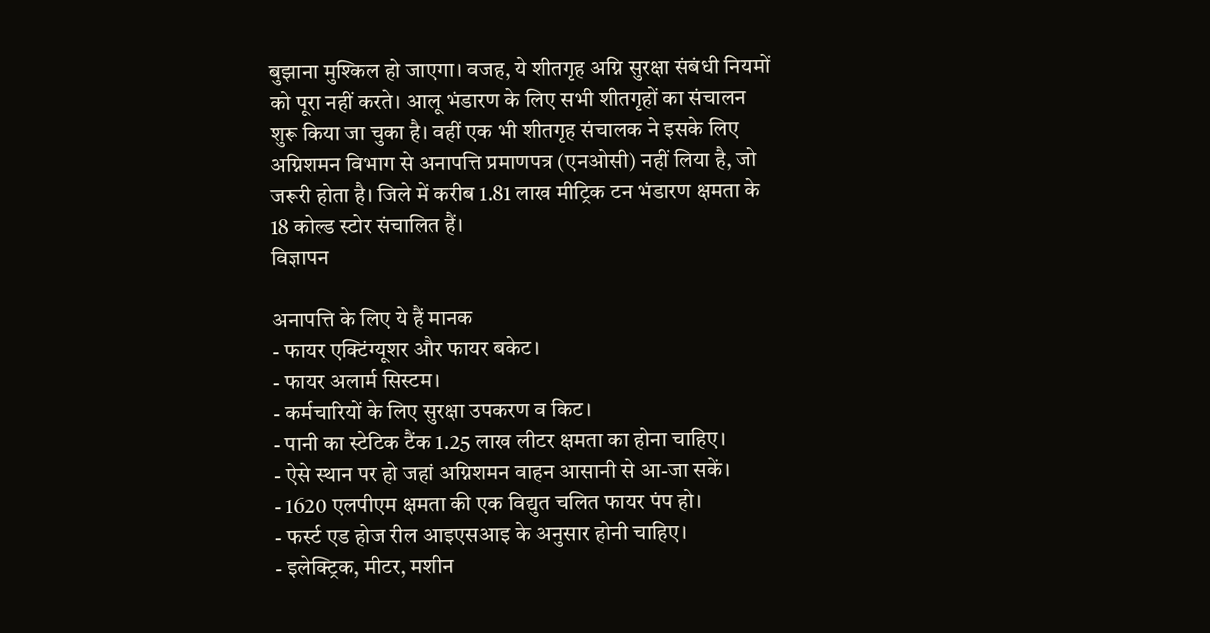बुझाना मुश्किल हो जाएगा। वजह, ये शीतगृह अग्नि सुरक्षा संबंधी नियमों को पूरा नहीं करते। आलू भंडारण के लिए सभी शीतगृहों का संचालन शुरू किया जा चुका है। वहीं एक भी शीतगृह संचालक ने इसके लिए अग्निशमन विभाग से अनापत्ति प्रमाणपत्र (एनओसी) नहीं लिया है, जो जरूरी होता है। जिले में करीब 1.81 लाख मीट्रिक टन भंडारण क्षमता के 18 कोल्ड स्टोर संचालित हैं।
विज्ञापन

अनापत्ति के लिए ये हैं मानक
- फायर एक्टिंग्यूशर और फायर बकेट।
- फायर अलार्म सिस्टम।
- कर्मचारियों के लिए सुरक्षा उपकरण व किट।
- पानी का स्टेटिक टैंक 1.25 लाख लीटर क्षमता का होना चाहिए।
- ऐसे स्थान पर हो जहां अग्निशमन वाहन आसानी से आ-जा सकें।
- 1620 एलपीएम क्षमता की एक विद्युत चलित फायर पंप हो।
- फर्स्ट एड होज रील आइएसआइ के अनुसार होनी चाहिए।
- इलेक्ट्रिक, मीटर, मशीन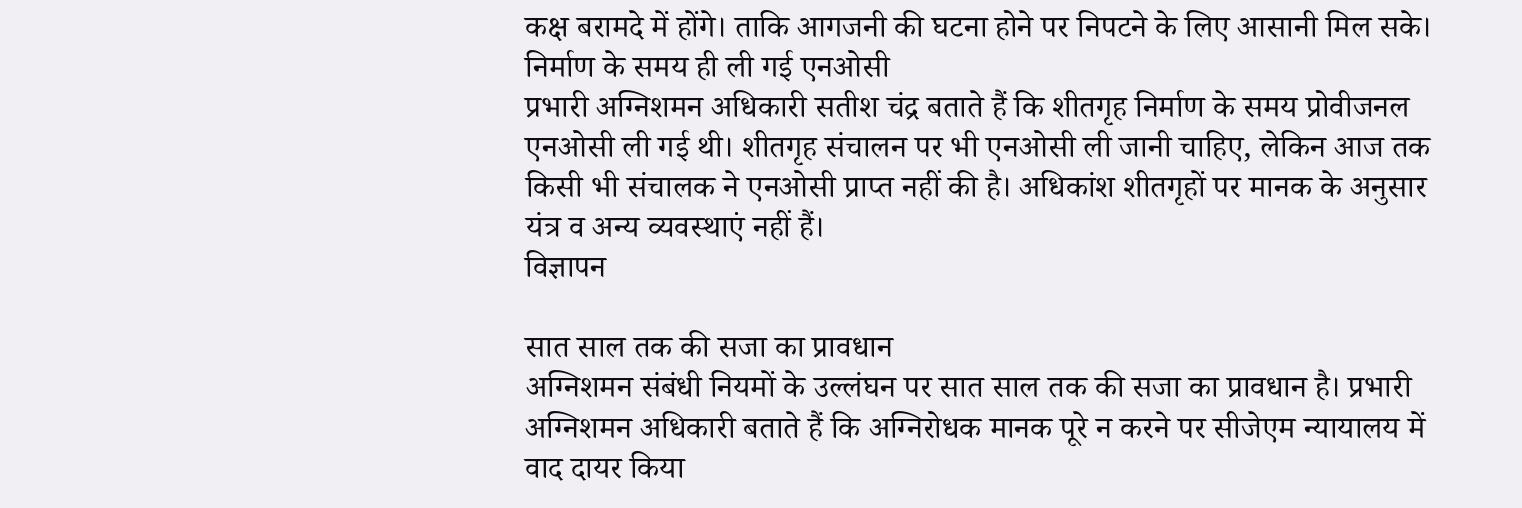कक्ष बरामदे में होंगे। ताकि आगजनी की घटना होने पर निपटने के लिए आसानी मिल सके।
निर्माण के समय ही ली गई एनओसी
प्रभारी अग्निशमन अधिकारी सतीश चंद्र बताते हैं कि शीतगृह निर्माण के समय प्रोवीजनल एनओसी ली गई थी। शीतगृह संचालन पर भी एनओसी ली जानी चाहिए, लेकिन आज तक किसी भी संचालक ने एनओसी प्राप्त नहीं की है। अधिकांश शीतगृहों पर मानक के अनुसार यंत्र व अन्य व्यवस्थाएं नहीं हैं।
विज्ञापन

सात साल तक की सजा का प्रावधान
अग्निशमन संबंधी नियमों के उल्लंघन पर सात साल तक की सजा का प्रावधान है। प्रभारी अग्निशमन अधिकारी बताते हैं कि अग्निरोधक मानक पूरे न करने पर सीजेएम न्यायालय में वाद दायर किया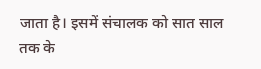जाता है। इसमें संचालक को सात साल तक के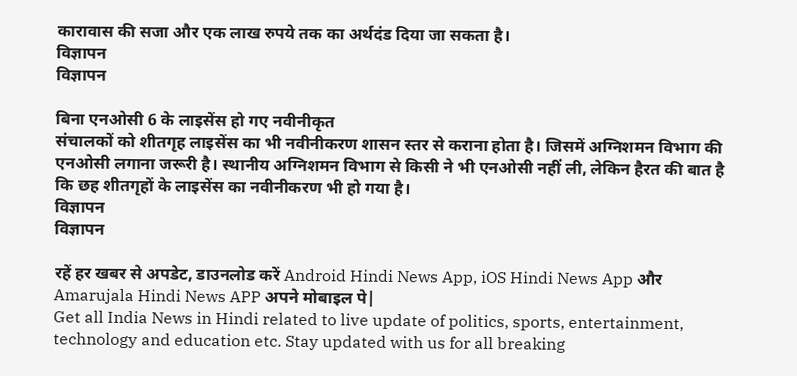कारावास की सजा और एक लाख रुपये तक का अर्थदंड दिया जा सकता है।
विज्ञापन
विज्ञापन

बिना एनओसी 6 के लाइसेंस हो गए नवीनीकृत
संचालकों को शीतगृह लाइसेंस का भी नवीनीकरण शासन स्तर से कराना होता है। जिसमें अग्निशमन विभाग की एनओसी लगाना जरूरी है। स्थानीय अग्निशमन विभाग से किसी ने भी एनओसी नहीं ली, लेकिन हैरत की बात है कि छह शीतगृहों के लाइसेंस का नवीनीकरण भी हो गया है।
विज्ञापन
विज्ञापन

रहें हर खबर से अपडेट, डाउनलोड करें Android Hindi News App, iOS Hindi News App और Amarujala Hindi News APP अपने मोबाइल पे|
Get all India News in Hindi related to live update of politics, sports, entertainment, technology and education etc. Stay updated with us for all breaking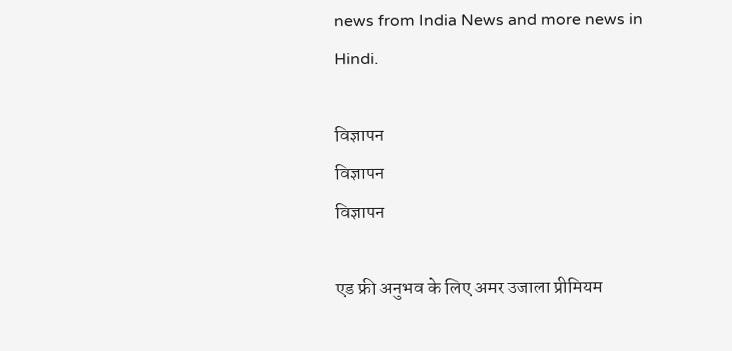news from India News and more news in Hindi.

विज्ञापन
विज्ञापन
विज्ञापन

एड फ्री अनुभव के लिए अमर उजाला प्रीमियम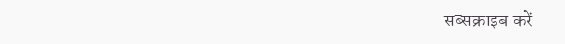सब्सक्राइब करें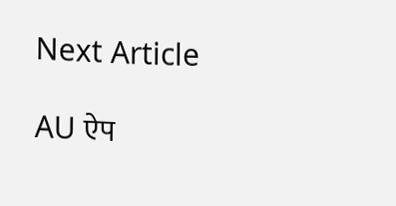Next Article

AU ऐप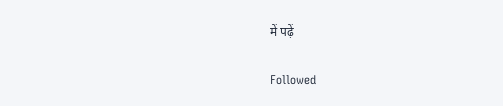में पढ़ें

Followed